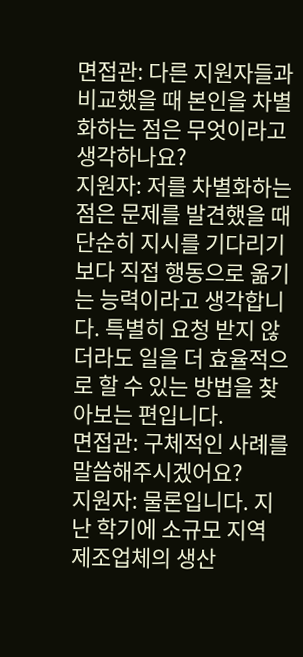면접관: 다른 지원자들과 비교했을 때 본인을 차별화하는 점은 무엇이라고 생각하나요?
지원자: 저를 차별화하는 점은 문제를 발견했을 때 단순히 지시를 기다리기보다 직접 행동으로 옮기는 능력이라고 생각합니다. 특별히 요청 받지 않더라도 일을 더 효율적으로 할 수 있는 방법을 찾아보는 편입니다.
면접관: 구체적인 사례를 말씀해주시겠어요?
지원자: 물론입니다. 지난 학기에 소규모 지역 제조업체의 생산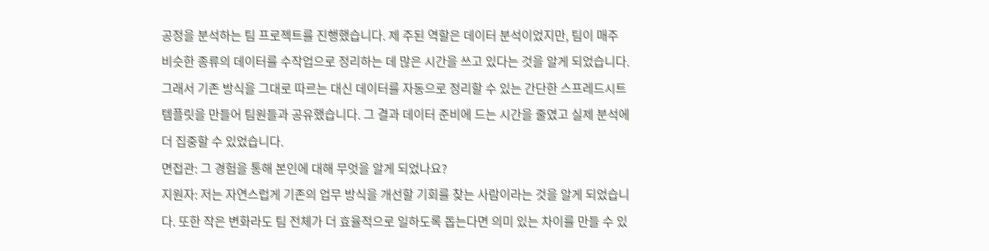공정을 분석하는 팀 프로젝트를 진행했습니다. 제 주된 역할은 데이터 분석이었지만, 팀이 매주 비슷한 종류의 데이터를 수작업으로 정리하는 데 많은 시간을 쓰고 있다는 것을 알게 되었습니다. 그래서 기존 방식을 그대로 따르는 대신 데이터를 자동으로 정리할 수 있는 간단한 스프레드시트 템플릿을 만들어 팀원들과 공유했습니다. 그 결과 데이터 준비에 드는 시간을 줄였고 실제 분석에 더 집중할 수 있었습니다.
면접관: 그 경험을 통해 본인에 대해 무엇을 알게 되었나요?
지원자: 저는 자연스럽게 기존의 업무 방식을 개선할 기회를 찾는 사람이라는 것을 알게 되었습니다. 또한 작은 변화라도 팀 전체가 더 효율적으로 일하도록 돕는다면 의미 있는 차이를 만들 수 있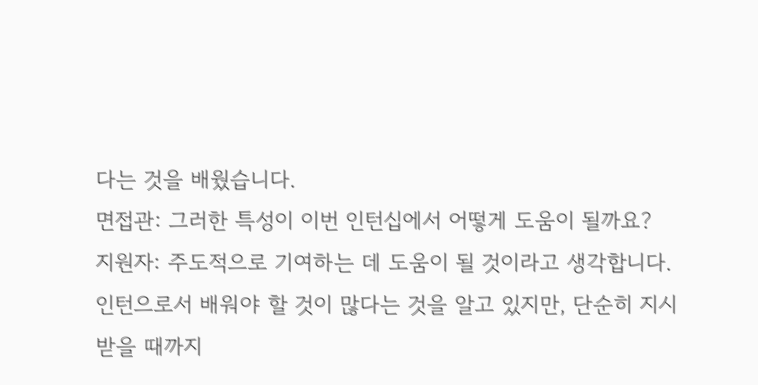다는 것을 배웠습니다.
면접관: 그러한 특성이 이번 인턴십에서 어떻게 도움이 될까요?
지원자: 주도적으로 기여하는 데 도움이 될 것이라고 생각합니다. 인턴으로서 배워야 할 것이 많다는 것을 알고 있지만, 단순히 지시받을 때까지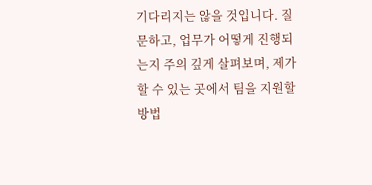기다리지는 않을 것입니다. 질문하고, 업무가 어떻게 진행되는지 주의 깊게 살펴보며, 제가 할 수 있는 곳에서 팀을 지원할 방법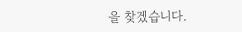을 찾겠습니다.